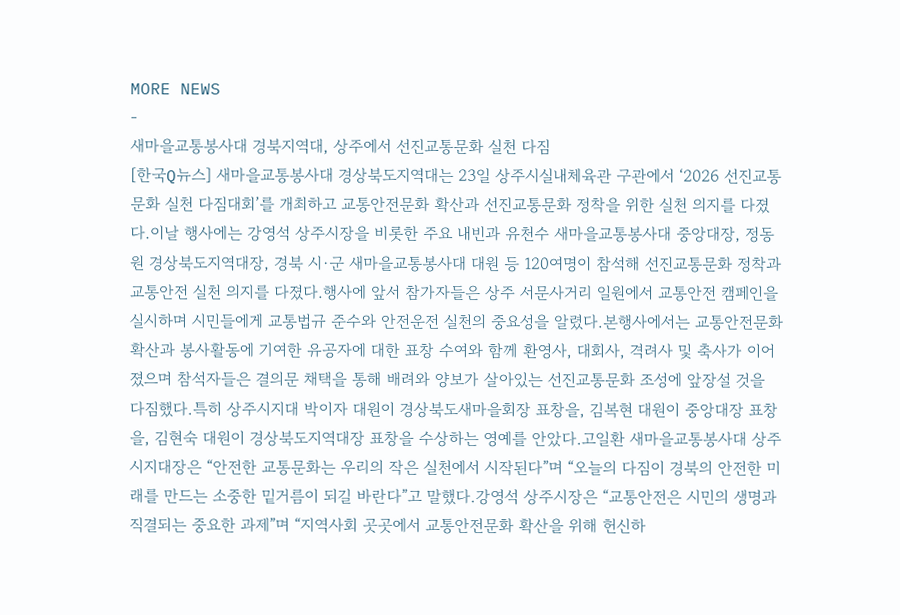MORE NEWS
-
새마을교통봉사대 경북지역대, 상주에서 선진교통문화 실천 다짐
[한국Q뉴스] 새마을교통봉사대 경상북도지역대는 23일 상주시실내체육관 구관에서 ‘2026 선진교통문화 실천 다짐대회’를 개최하고 교통안전문화 확산과 선진교통문화 정착을 위한 실천 의지를 다졌다.이날 행사에는 강영석 상주시장을 비롯한 주요 내빈과 유천수 새마을교통봉사대 중앙대장, 정동원 경상북도지역대장, 경북 시·군 새마을교통봉사대 대원 등 120여명이 참석해 선진교통문화 정착과 교통안전 실천 의지를 다졌다.행사에 앞서 참가자들은 상주 서문사거리 일원에서 교통안전 캠페인을 실시하며 시민들에게 교통법규 준수와 안전운전 실천의 중요성을 알렸다.본행사에서는 교통안전문화 확산과 봉사활동에 기여한 유공자에 대한 표창 수여와 함께 환영사, 대회사, 격려사 및 축사가 이어졌으며 참석자들은 결의문 채택을 통해 배려와 양보가 살아있는 선진교통문화 조성에 앞장설 것을 다짐했다.특히 상주시지대 박이자 대원이 경상북도새마을회장 표창을, 김복현 대원이 중앙대장 표창을, 김현숙 대원이 경상북도지역대장 표창을 수상하는 영예를 안았다.고일환 새마을교통봉사대 상주시지대장은 “안전한 교통문화는 우리의 작은 실천에서 시작된다”며 “오늘의 다짐이 경북의 안전한 미래를 만드는 소중한 밑거름이 되길 바란다”고 말했다.강영석 상주시장은 “교통안전은 시민의 생명과 직결되는 중요한 과제”며 “지역사회 곳곳에서 교통안전문화 확산을 위해 헌신하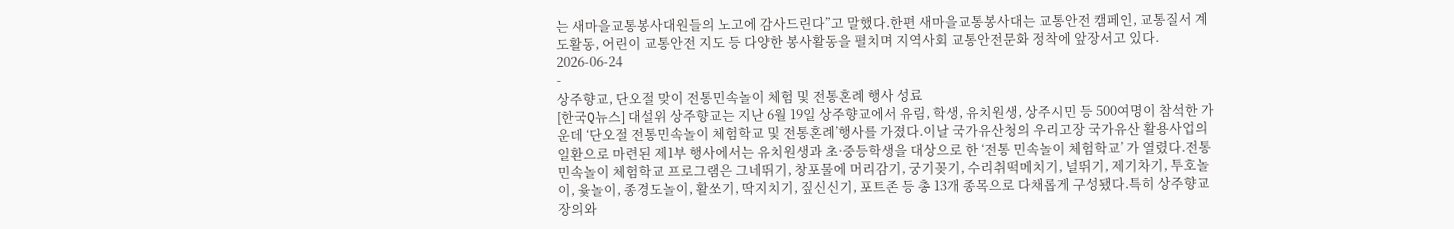는 새마을교통봉사대원들의 노고에 감사드린다”고 말했다.한편 새마을교통봉사대는 교통안전 캠페인, 교통질서 계도활동, 어린이 교통안전 지도 등 다양한 봉사활동을 펼치며 지역사회 교통안전문화 정착에 앞장서고 있다.
2026-06-24
-
상주향교, 단오절 맞이 전통민속놀이 체험 및 전통혼례 행사 성료
[한국Q뉴스] 대설위 상주향교는 지난 6월 19일 상주향교에서 유림, 학생, 유치원생, 상주시민 등 500여명이 참석한 가운데 ‘단오절 전통민속놀이 체험학교 및 전통혼례’행사를 가졌다.이날 국가유산청의 우리고장 국가유산 활용사업의 일환으로 마련된 제1부 행사에서는 유치원생과 초·중등학생을 대상으로 한 ‘전통 민속놀이 체험학교’ 가 열렸다.전통민속놀이 체험학교 프로그램은 그네뛰기, 창포물에 머리감기, 궁기꽂기, 수리취떡메치기, 널뛰기, 제기차기, 투호놀이, 윷놀이, 종경도놀이, 활쏘기, 딱지치기, 짚신신기, 포트존 등 총 13개 종목으로 다채롭게 구성됐다.특히 상주향교 장의와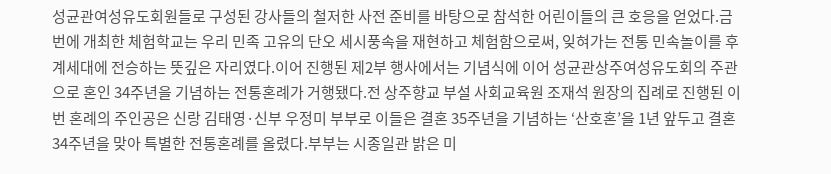성균관여성유도회원들로 구성된 강사들의 철저한 사전 준비를 바탕으로 참석한 어린이들의 큰 호응을 얻었다.금번에 개최한 체험학교는 우리 민족 고유의 단오 세시풍속을 재현하고 체험함으로써, 잊혀가는 전통 민속놀이를 후계세대에 전승하는 뜻깊은 자리였다.이어 진행된 제2부 행사에서는 기념식에 이어 성균관상주여성유도회의 주관으로 혼인 34주년을 기념하는 전통혼례가 거행됐다.전 상주향교 부설 사회교육원 조재석 원장의 집례로 진행된 이번 혼례의 주인공은 신랑 김태영·신부 우정미 부부로 이들은 결혼 35주년을 기념하는 ‘산호혼’을 1년 앞두고 결혼 34주년을 맞아 특별한 전통혼례를 올렸다.부부는 시종일관 밝은 미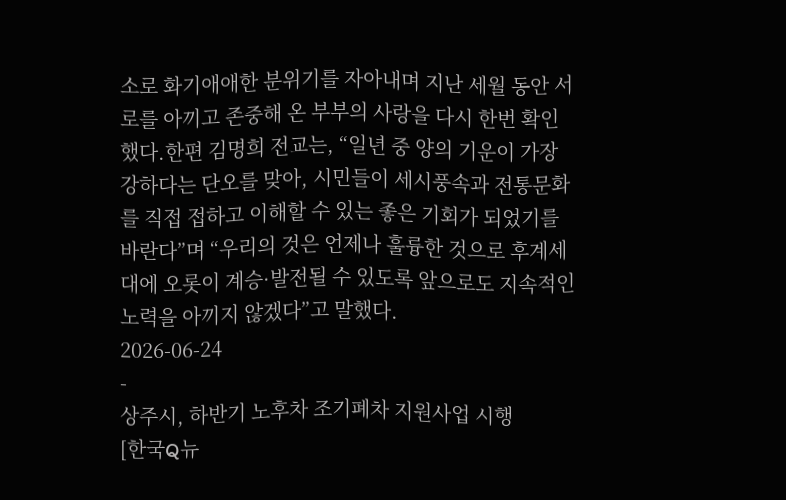소로 화기애애한 분위기를 자아내며 지난 세월 동안 서로를 아끼고 존중해 온 부부의 사랑을 다시 한번 확인했다.한편 김명희 전교는, “일년 중 양의 기운이 가장 강하다는 단오를 맞아, 시민들이 세시풍속과 전통문화를 직접 접하고 이해할 수 있는 좋은 기회가 되었기를 바란다”며 “우리의 것은 언제나 훌륭한 것으로 후계세대에 오롯이 계승·발전될 수 있도록 앞으로도 지속적인 노력을 아끼지 않겠다”고 말했다.
2026-06-24
-
상주시, 하반기 노후차 조기폐차 지원사업 시행
[한국Q뉴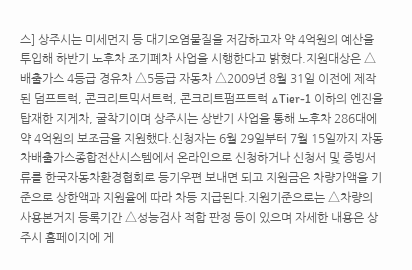스] 상주시는 미세먼지 등 대기오염물질을 저감하고자 약 4억원의 예산을 투입해 하반기 노후차 조기폐차 사업을 시행한다고 밝혔다.지원대상은 △배출가스 4등급 경유차 △5등급 자동차 △2009년 8월 31일 이전에 제작된 덤프트럭, 콘크리트믹서트럭, 콘크리트펌프트럭 △Tier-1 이하의 엔진을 탑재한 지게차, 굴착기이며 상주시는 상반기 사업을 통해 노후차 286대에 약 4억원의 보조금을 지원했다.신청자는 6월 29일부터 7월 15일까지 자동차배출가스종합전산시스템에서 온라인으로 신청하거나 신청서 및 증빙서류를 한국자동차환경협회로 등기우편 보내면 되고 지원금은 차량가액을 기준으로 상한액과 지원율에 따라 차등 지급된다.지원기준으로는 △차량의 사용본거지 등록기간 △성능검사 적합 판정 등이 있으며 자세한 내용은 상주시 홈페이지에 게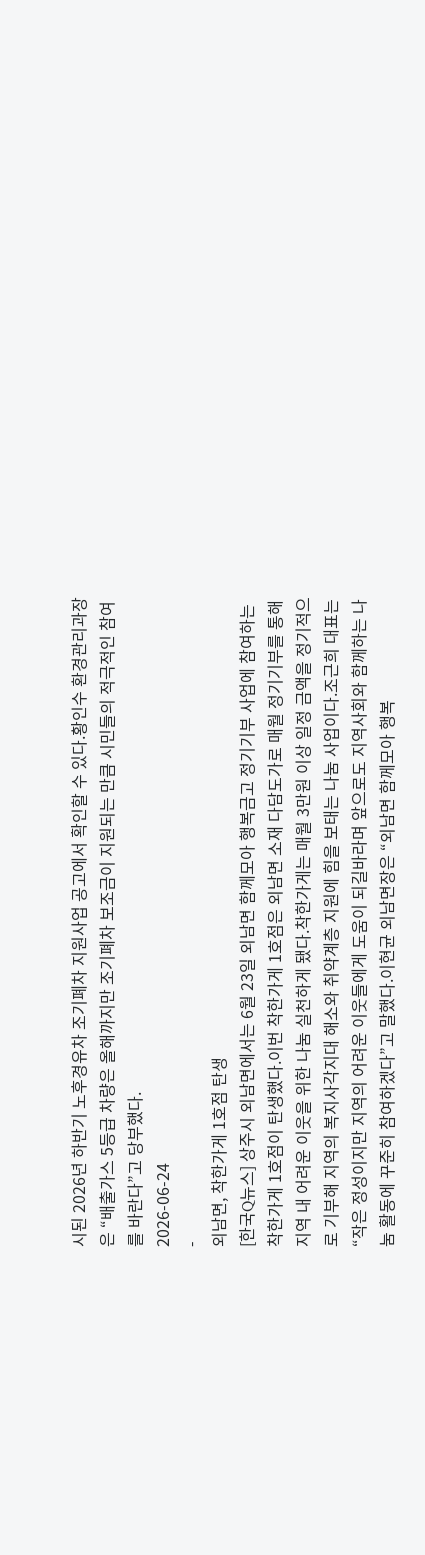시된 2026년 하반기 노후경유차 조기폐차 지원사업 공고에서 확인할 수 있다.황인수 환경관리과장은 “배출가스 5등급 차량은 올해까지만 조기폐차 보조금이 지원되는 만큼 시민들의 적극적인 참여를 바란다”고 당부했다.
2026-06-24
-
외남면, 착한가게 1호점 탄생
[한국Q뉴스] 상주시 외남면에서는 6월 23일 외남면 함께모아 행복금고 정기기부 사업에 참여하는 착한가게 1호점이 탄생했다.이번 착한가게 1호점은 외남면 소재 다담도가로 매월 정기기부를 통해 지역 내 어려운 이웃을 위한 나눔 실천하게 됐다.착한가게는 매월 3만원 이상 일정 금액을 정기적으로 기부해 지역의 복지사각지대 해소와 취약계층 지원에 힘을 보태는 나눔 사업이다.조근희 대표는 “작은 정성이지만 지역의 어려운 이웃들에게 도움이 되길바라며 앞으로도 지역사회와 함께하는 나눔 활동에 꾸준히 참여하겠다”고 말했다.이현균 외남면장은 “외남면 함께모아 행복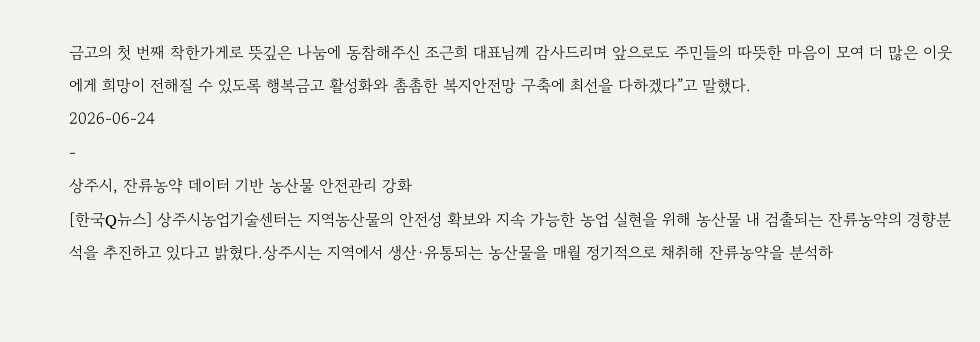금고의 첫 번째 착한가게로 뜻깊은 나눔에 동참해주신 조근희 대표님께 감사드리며 앞으로도 주민들의 따뜻한 마음이 모여 더 많은 이웃에게 희망이 전해질 수 있도록 행복금고 활성화와 촘촘한 복지안전망 구축에 최선을 다하겠다”고 말했다.
2026-06-24
-
상주시, 잔류농약 데이터 기반 농산물 안전관리 강화
[한국Q뉴스] 상주시농업기술센터는 지역농산물의 안전성 확보와 지속 가능한 농업 실현을 위해 농산물 내 검출되는 잔류농약의 경향분석을 추진하고 있다고 밝혔다.상주시는 지역에서 생산·유통되는 농산물을 매월 정기적으로 채취해 잔류농약을 분석하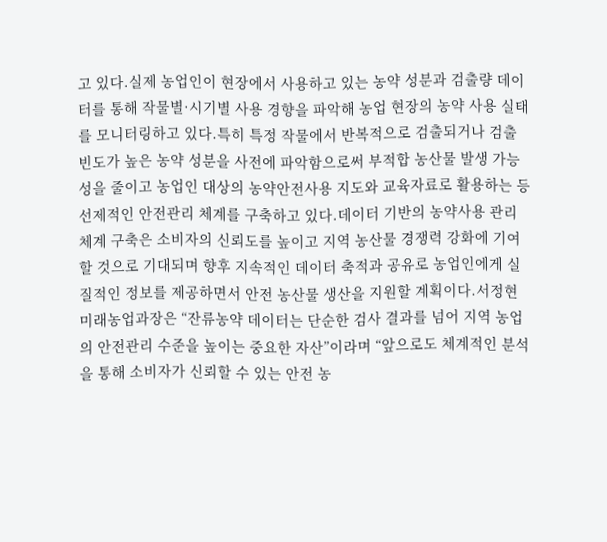고 있다.실제 농업인이 현장에서 사용하고 있는 농약 성분과 검출량 데이터를 통해 작물별·시기별 사용 경향을 파악해 농업 현장의 농약 사용 실태를 모니터링하고 있다.특히 특정 작물에서 반복적으로 검출되거나 검출 빈도가 높은 농약 성분을 사전에 파악함으로써 부적합 농산물 발생 가능성을 줄이고 농업인 대상의 농약안전사용 지도와 교육자료로 활용하는 등 선제적인 안전관리 체계를 구축하고 있다.데이터 기반의 농약사용 관리체계 구축은 소비자의 신뢰도를 높이고 지역 농산물 경쟁력 강화에 기여할 것으로 기대되며 향후 지속적인 데이터 축적과 공유로 농업인에게 실질적인 정보를 제공하면서 안전 농산물 생산을 지원할 계획이다.서정현 미래농업과장은 “잔류농약 데이터는 단순한 검사 결과를 넘어 지역 농업의 안전관리 수준을 높이는 중요한 자산”이라며 “앞으로도 체계적인 분석을 통해 소비자가 신뢰할 수 있는 안전 농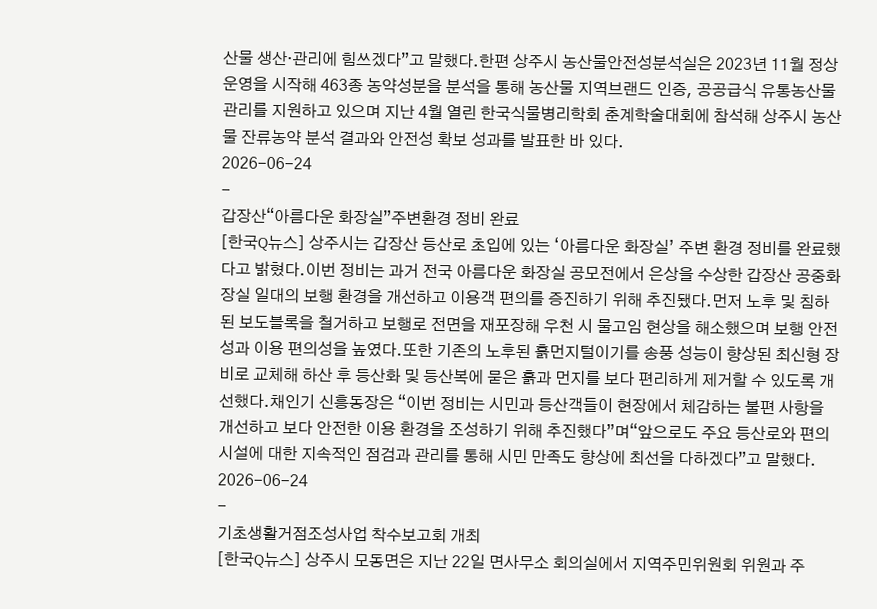산물 생산·관리에 힘쓰겠다”고 말했다.한편 상주시 농산물안전성분석실은 2023년 11월 정상운영을 시작해 463종 농약성분을 분석을 통해 농산물 지역브랜드 인증, 공공급식 유통농산물 관리를 지원하고 있으며 지난 4월 열린 한국식물병리학회 춘계학술대회에 참석해 상주시 농산물 잔류농약 분석 결과와 안전성 확보 성과를 발표한 바 있다.
2026-06-24
-
갑장산“아름다운 화장실”주변환경 정비 완료
[한국Q뉴스] 상주시는 갑장산 등산로 초입에 있는 ‘아름다운 화장실’ 주변 환경 정비를 완료했다고 밝혔다.이번 정비는 과거 전국 아름다운 화장실 공모전에서 은상을 수상한 갑장산 공중화장실 일대의 보행 환경을 개선하고 이용객 편의를 증진하기 위해 추진됐다.먼저 노후 및 침하된 보도블록을 철거하고 보행로 전면을 재포장해 우천 시 물고임 현상을 해소했으며 보행 안전성과 이용 편의성을 높였다.또한 기존의 노후된 흙먼지털이기를 송풍 성능이 향상된 최신형 장비로 교체해 하산 후 등산화 및 등산복에 묻은 흙과 먼지를 보다 편리하게 제거할 수 있도록 개선했다.채인기 신흥동장은 “이번 정비는 시민과 등산객들이 현장에서 체감하는 불편 사항을 개선하고 보다 안전한 이용 환경을 조성하기 위해 추진했다”며“앞으로도 주요 등산로와 편의 시설에 대한 지속적인 점검과 관리를 통해 시민 만족도 향상에 최선을 다하겠다”고 말했다.
2026-06-24
-
기초생활거점조성사업 착수보고회 개최
[한국Q뉴스] 상주시 모동면은 지난 22일 면사무소 회의실에서 지역주민위원회 위원과 주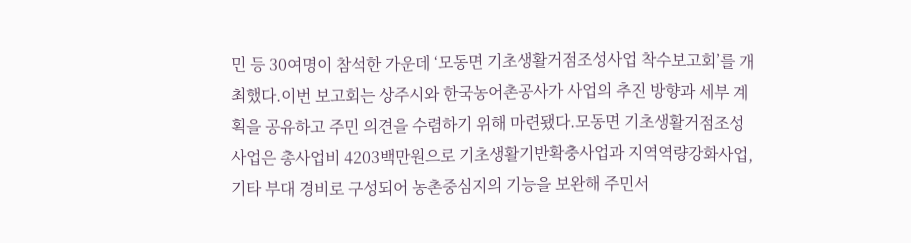민 등 30여명이 참석한 가운데 ‘모동면 기초생활거점조성사업 착수보고회’를 개최했다.이번 보고회는 상주시와 한국농어촌공사가 사업의 추진 방향과 세부 계획을 공유하고 주민 의견을 수렴하기 위해 마련됐다.모동면 기초생활거점조성사업은 총사업비 4203백만원으로 기초생활기반확충사업과 지역역량강화사업, 기타 부대 경비로 구성되어 농촌중심지의 기능을 보완해 주민서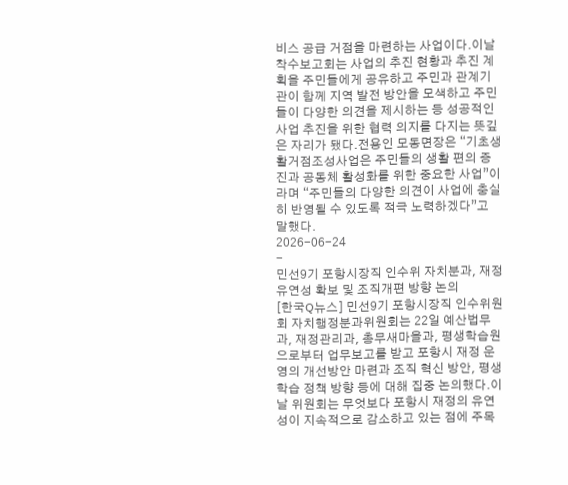비스 공급 거점을 마련하는 사업이다.이날 착수보고회는 사업의 추진 현황과 추진 계획을 주민들에게 공유하고 주민과 관계기관이 함께 지역 발전 방안을 모색하고 주민들이 다양한 의견을 제시하는 등 성공적인 사업 추진을 위한 협력 의지를 다지는 뜻깊은 자리가 됐다.전용인 모동면장은 “기초생활거점조성사업은 주민들의 생활 편의 증진과 공동체 활성화를 위한 중요한 사업”이라며 “주민들의 다양한 의견이 사업에 충실히 반영될 수 있도록 적극 노력하겠다”고 말했다.
2026-06-24
-
민선9기 포항시장직 인수위 자치분과, 재정 유연성 확보 및 조직개편 방향 논의
[한국Q뉴스] 민선9기 포항시장직 인수위원회 자치행정분과위원회는 22일 예산법무과, 재정관리과, 총무새마을과, 평생학습원으로부터 업무보고를 받고 포항시 재정 운영의 개선방안 마련과 조직 혁신 방안, 평생학습 정책 방향 등에 대해 집중 논의했다.이날 위원회는 무엇보다 포항시 재정의 유연성이 지속적으로 감소하고 있는 점에 주목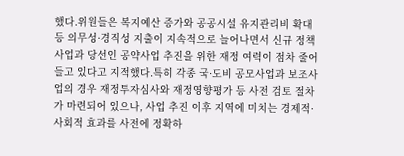했다.위원들은 복지예산 증가와 공공시설 유지관리비 확대 등 의무성·경직성 지출이 지속적으로 늘어나면서 신규 정책사업과 당선인 공약사업 추진을 위한 재정 여력이 점차 줄어들고 있다고 지적했다.특히 각종 국·도비 공모사업과 보조사업의 경우 재정투자심사와 재정영향평가 등 사전 검토 절차가 마련되어 있으나, 사업 추진 이후 지역에 미치는 경제적·사회적 효과를 사전에 정확하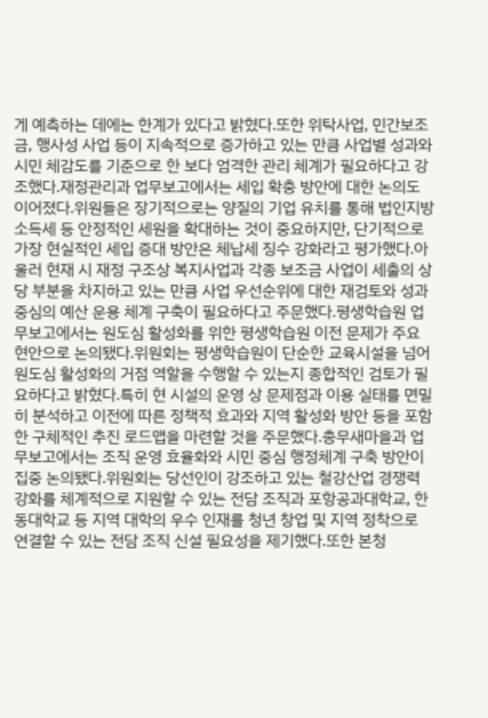게 예측하는 데에는 한계가 있다고 밝혔다.또한 위탁사업, 민간보조금, 행사성 사업 등이 지속적으로 증가하고 있는 만큼 사업별 성과와 시민 체감도를 기준으로 한 보다 엄격한 관리 체계가 필요하다고 강조했다.재정관리과 업무보고에서는 세입 확충 방안에 대한 논의도 이어졌다.위원들은 장기적으로는 양질의 기업 유치를 통해 법인지방소득세 등 안정적인 세원을 확대하는 것이 중요하지만, 단기적으로 가장 현실적인 세입 증대 방안은 체납세 징수 강화라고 평가했다.아울러 현재 시 재정 구조상 복지사업과 각종 보조금 사업이 세출의 상당 부분을 차지하고 있는 만큼 사업 우선순위에 대한 재검토와 성과 중심의 예산 운용 체계 구축이 필요하다고 주문했다.평생학습원 업무보고에서는 원도심 활성화를 위한 평생학습원 이전 문제가 주요 현안으로 논의됐다.위원회는 평생학습원이 단순한 교육시설을 넘어 원도심 활성화의 거점 역할을 수행할 수 있는지 종합적인 검토가 필요하다고 밝혔다.특히 현 시설의 운영 상 문제점과 이용 실태를 면밀히 분석하고 이전에 따른 정책적 효과와 지역 활성화 방안 등을 포함한 구체적인 추진 로드맵을 마련할 것을 주문했다.총무새마을과 업무보고에서는 조직 운영 효율화와 시민 중심 행정체계 구축 방안이 집중 논의됐다.위원회는 당선인이 강조하고 있는 철강산업 경쟁력 강화를 체계적으로 지원할 수 있는 전담 조직과 포항공과대학교, 한동대학교 등 지역 대학의 우수 인재를 청년 창업 및 지역 정착으로 연결할 수 있는 전담 조직 신설 필요성을 제기했다.또한 본청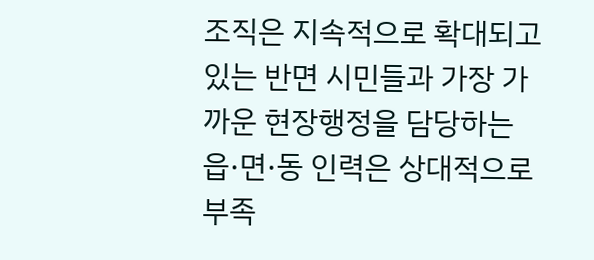조직은 지속적으로 확대되고 있는 반면 시민들과 가장 가까운 현장행정을 담당하는 읍·면·동 인력은 상대적으로 부족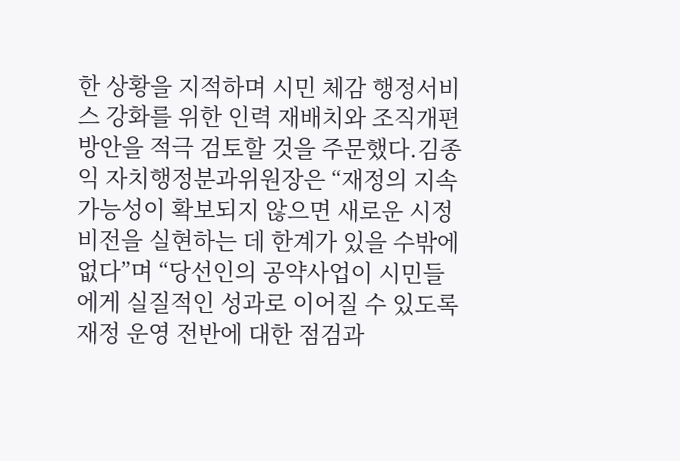한 상황을 지적하며 시민 체감 행정서비스 강화를 위한 인력 재배치와 조직개편 방안을 적극 검토할 것을 주문했다.김종익 자치행정분과위원장은 “재정의 지속가능성이 확보되지 않으면 새로운 시정 비전을 실현하는 데 한계가 있을 수밖에 없다”며 “당선인의 공약사업이 시민들에게 실질적인 성과로 이어질 수 있도록 재정 운영 전반에 대한 점검과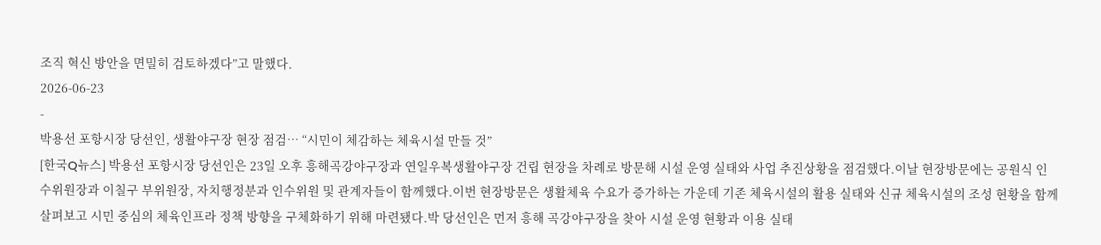조직 혁신 방안을 면밀히 검토하겠다”고 말했다.
2026-06-23
-
박용선 포항시장 당선인, 생활야구장 현장 점검… “시민이 체감하는 체육시설 만들 것”
[한국Q뉴스] 박용선 포항시장 당선인은 23일 오후 흥해곡강야구장과 연일우복생활야구장 건립 현장을 차례로 방문해 시설 운영 실태와 사업 추진상황을 점검했다.이날 현장방문에는 공원식 인수위원장과 이칠구 부위원장, 자치행정분과 인수위원 및 관계자들이 함께했다.이번 현장방문은 생활체육 수요가 증가하는 가운데 기존 체육시설의 활용 실태와 신규 체육시설의 조성 현황을 함께 살펴보고 시민 중심의 체육인프라 정책 방향을 구체화하기 위해 마련됐다.박 당선인은 먼저 흥해 곡강야구장을 찾아 시설 운영 현황과 이용 실태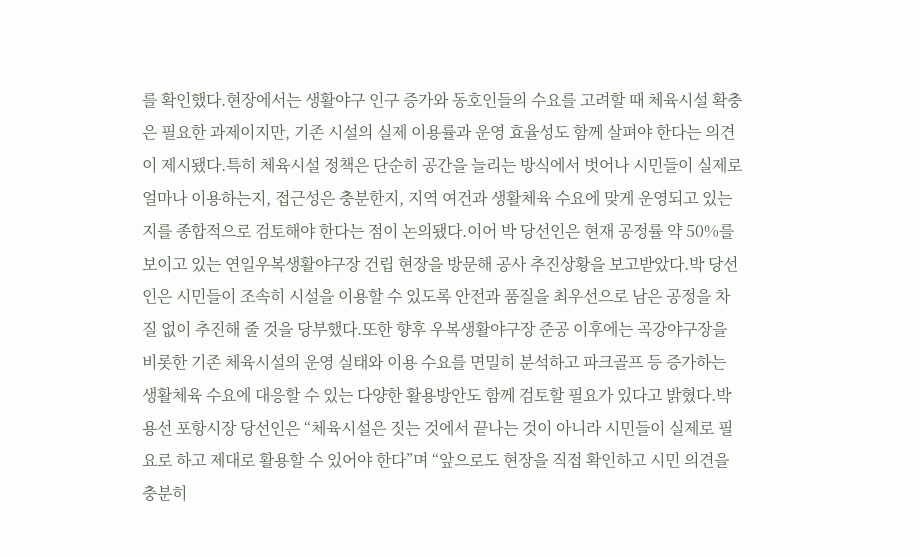를 확인했다.현장에서는 생활야구 인구 증가와 동호인들의 수요를 고려할 때 체육시설 확충은 필요한 과제이지만, 기존 시설의 실제 이용률과 운영 효율성도 함께 살펴야 한다는 의견이 제시됐다.특히 체육시설 정책은 단순히 공간을 늘리는 방식에서 벗어나 시민들이 실제로 얼마나 이용하는지, 접근성은 충분한지, 지역 여건과 생활체육 수요에 맞게 운영되고 있는지를 종합적으로 검토해야 한다는 점이 논의됐다.이어 박 당선인은 현재 공정률 약 50%를 보이고 있는 연일우복생활야구장 건립 현장을 방문해 공사 추진상황을 보고받았다.박 당선인은 시민들이 조속히 시설을 이용할 수 있도록 안전과 품질을 최우선으로 남은 공정을 차질 없이 추진해 줄 것을 당부했다.또한 향후 우복생활야구장 준공 이후에는 곡강야구장을 비롯한 기존 체육시설의 운영 실태와 이용 수요를 면밀히 분석하고 파크골프 등 증가하는 생활체육 수요에 대응할 수 있는 다양한 활용방안도 함께 검토할 필요가 있다고 밝혔다.박용선 포항시장 당선인은 “체육시설은 짓는 것에서 끝나는 것이 아니라 시민들이 실제로 필요로 하고 제대로 활용할 수 있어야 한다”며 “앞으로도 현장을 직접 확인하고 시민 의견을 충분히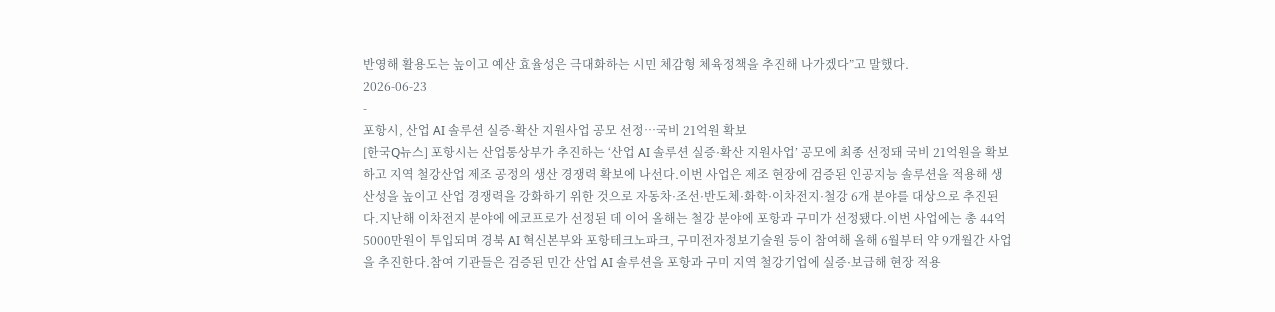반영해 활용도는 높이고 예산 효율성은 극대화하는 시민 체감형 체육정책을 추진해 나가겠다”고 말했다.
2026-06-23
-
포항시, 산업 AI 솔루션 실증·확산 지원사업 공모 선정…국비 21억원 확보
[한국Q뉴스] 포항시는 산업통상부가 추진하는 ‘산업 AI 솔루션 실증·확산 지원사업’ 공모에 최종 선정돼 국비 21억원을 확보하고 지역 철강산업 제조 공정의 생산 경쟁력 확보에 나선다.이번 사업은 제조 현장에 검증된 인공지능 솔루션을 적용해 생산성을 높이고 산업 경쟁력을 강화하기 위한 것으로 자동차·조선·반도체·화학·이차전지·철강 6개 분야를 대상으로 추진된다.지난해 이차전지 분야에 에코프로가 선정된 데 이어 올해는 철강 분야에 포항과 구미가 선정됐다.이번 사업에는 총 44억 5000만원이 투입되며 경북 AI 혁신본부와 포항테크노파크, 구미전자정보기술원 등이 참여해 올해 6월부터 약 9개월간 사업을 추진한다.참여 기관들은 검증된 민간 산업 AI 솔루션을 포항과 구미 지역 철강기업에 실증·보급해 현장 적용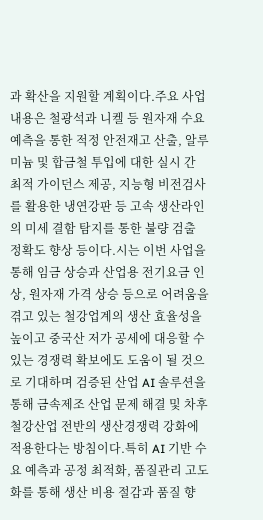과 확산을 지원할 계획이다.주요 사업 내용은 철광석과 니켈 등 원자재 수요 예측을 통한 적정 안전재고 산출, 알루미늄 및 합금철 투입에 대한 실시 간 최적 가이던스 제공, 지능형 비전검사를 활용한 냉연강판 등 고속 생산라인의 미세 결함 탐지를 통한 불량 검출 정확도 향상 등이다.시는 이번 사업을 통해 임금 상승과 산업용 전기요금 인상, 원자재 가격 상승 등으로 어려움을 겪고 있는 철강업계의 생산 효율성을 높이고 중국산 저가 공세에 대응할 수 있는 경쟁력 확보에도 도움이 될 것으로 기대하며 검증된 산업 AI 솔루션을 통해 금속제조 산업 문제 해결 및 차후 철강산업 전반의 생산경쟁력 강화에 적용한다는 방침이다.특히 AI 기반 수요 예측과 공정 최적화, 품질관리 고도화를 통해 생산 비용 절감과 품질 향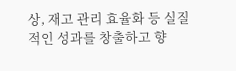상, 재고 관리 효율화 등 실질적인 성과를 창출하고 향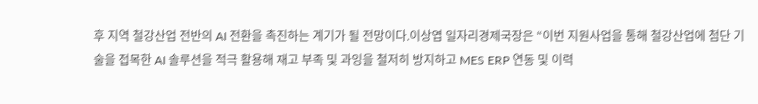후 지역 철강산업 전반의 AI 전환을 촉진하는 계기가 될 전망이다.이상엽 일자리경제국장은 “이번 지원사업을 통해 철강산업에 첨단 기술을 접목한 AI 솔루션을 적극 활용해 재고 부족 및 과잉을 철저히 방지하고 MES ERP 연동 및 이력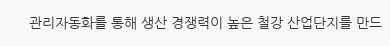관리자동화를 통해 생산 경쟁력이 높은 철강 산업단지를 만드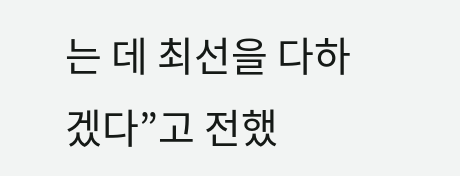는 데 최선을 다하겠다”고 전했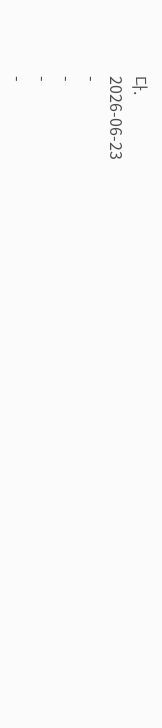다.
2026-06-23
-
-
-
-